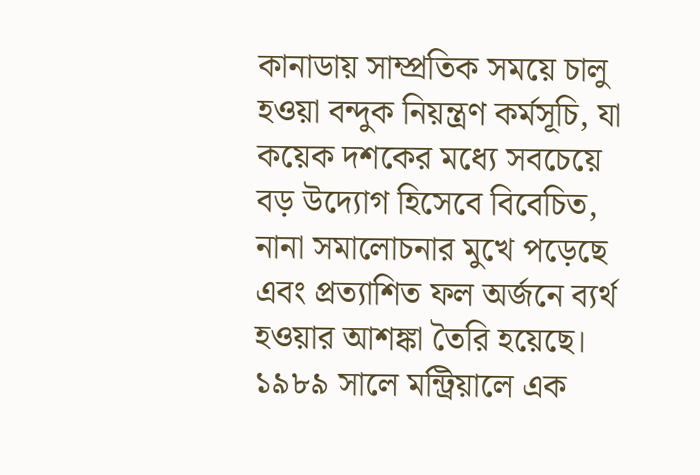কানাডায় সাম্প্রতিক সময়ে চালু হওয়া বন্দুক নিয়ন্ত্রণ কর্মসূচি, যা কয়েক দশকের মধ্যে সবচেয়ে বড় উদ্যোগ হিসেবে বিবেচিত, নানা সমালোচনার মুখে পড়েছে এবং প্রত্যাশিত ফল অর্জনে ব্যর্থ হওয়ার আশঙ্কা তৈরি হয়েছে।
১৯৮৯ সালে মন্ট্রিয়ালে এক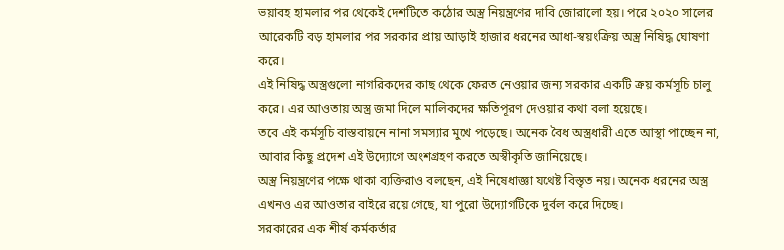ভয়াবহ হামলার পর থেকেই দেশটিতে কঠোর অস্ত্র নিয়ন্ত্রণের দাবি জোরালো হয়। পরে ২০২০ সালের আরেকটি বড় হামলার পর সরকার প্রায় আড়াই হাজার ধরনের আধা-স্বয়ংক্রিয় অস্ত্র নিষিদ্ধ ঘোষণা করে।
এই নিষিদ্ধ অস্ত্রগুলো নাগরিকদের কাছ থেকে ফেরত নেওয়ার জন্য সরকার একটি ক্রয় কর্মসূচি চালু করে। এর আওতায় অস্ত্র জমা দিলে মালিকদের ক্ষতিপূরণ দেওয়ার কথা বলা হয়েছে।
তবে এই কর্মসূচি বাস্তবায়নে নানা সমস্যার মুখে পড়েছে। অনেক বৈধ অস্ত্রধারী এতে আস্থা পাচ্ছেন না, আবার কিছু প্রদেশ এই উদ্যোগে অংশগ্রহণ করতে অস্বীকৃতি জানিয়েছে।
অস্ত্র নিয়ন্ত্রণের পক্ষে থাকা ব্যক্তিরাও বলছেন, এই নিষেধাজ্ঞা যথেষ্ট বিস্তৃত নয়। অনেক ধরনের অস্ত্র এখনও এর আওতার বাইরে রয়ে গেছে, যা পুরো উদ্যোগটিকে দুর্বল করে দিচ্ছে।
সরকারের এক শীর্ষ কর্মকর্তার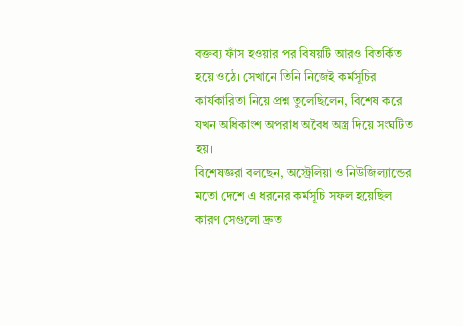বক্তব্য ফাঁস হওয়ার পর বিষয়টি আরও বিতর্কিত হয়ে ওঠে। সেখানে তিনি নিজেই কর্মসূচির কার্যকারিতা নিয়ে প্রশ্ন তুলেছিলেন, বিশেষ করে যখন অধিকাংশ অপরাধ অবৈধ অস্ত্র দিয়ে সংঘটিত হয়।
বিশেষজ্ঞরা বলছেন, অস্ট্রেলিয়া ও নিউজিল্যান্ডের মতো দেশে এ ধরনের কর্মসূচি সফল হয়েছিল কারণ সেগুলো দ্রুত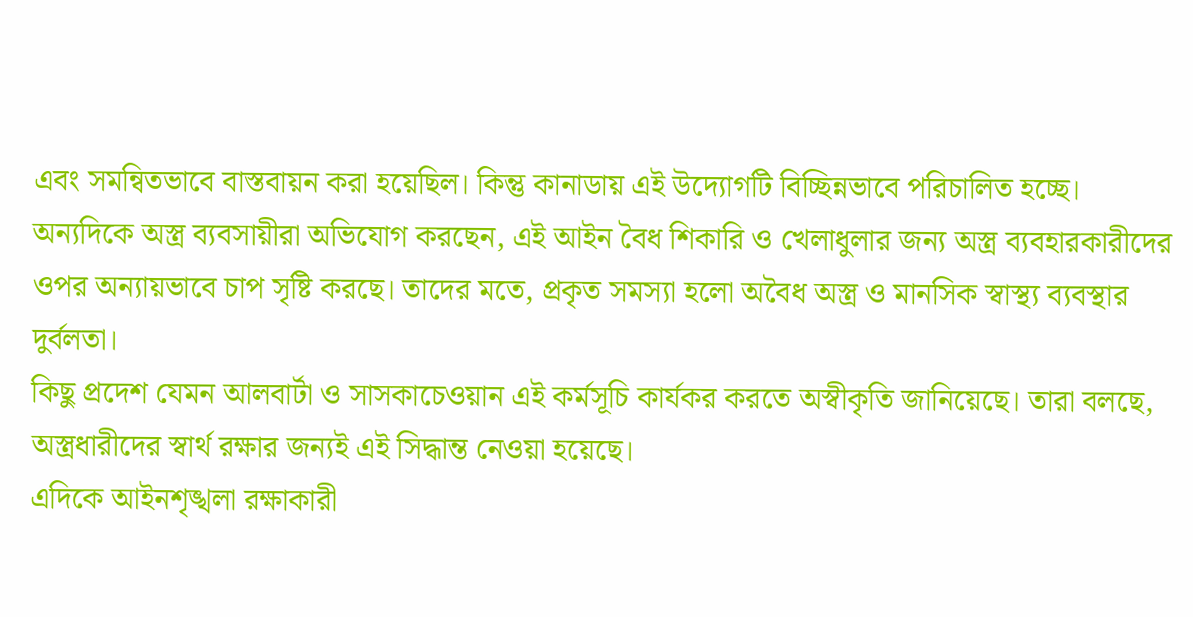এবং সমন্বিতভাবে বাস্তবায়ন করা হয়েছিল। কিন্তু কানাডায় এই উদ্যোগটি বিচ্ছিন্নভাবে পরিচালিত হচ্ছে।
অন্যদিকে অস্ত্র ব্যবসায়ীরা অভিযোগ করছেন, এই আইন বৈধ শিকারি ও খেলাধুলার জন্য অস্ত্র ব্যবহারকারীদের ওপর অন্যায়ভাবে চাপ সৃষ্টি করছে। তাদের মতে, প্রকৃত সমস্যা হলো অবৈধ অস্ত্র ও মানসিক স্বাস্থ্য ব্যবস্থার দুর্বলতা।
কিছু প্রদেশ যেমন আলবার্টা ও সাসকাচেওয়ান এই কর্মসূচি কার্যকর করতে অস্বীকৃতি জানিয়েছে। তারা বলছে, অস্ত্রধারীদের স্বার্থ রক্ষার জন্যই এই সিদ্ধান্ত নেওয়া হয়েছে।
এদিকে আইনশৃঙ্খলা রক্ষাকারী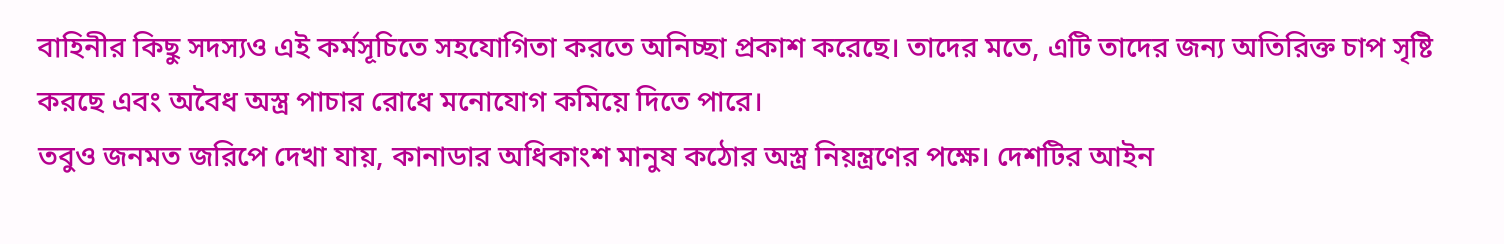বাহিনীর কিছু সদস্যও এই কর্মসূচিতে সহযোগিতা করতে অনিচ্ছা প্রকাশ করেছে। তাদের মতে, এটি তাদের জন্য অতিরিক্ত চাপ সৃষ্টি করছে এবং অবৈধ অস্ত্র পাচার রোধে মনোযোগ কমিয়ে দিতে পারে।
তবুও জনমত জরিপে দেখা যায়, কানাডার অধিকাংশ মানুষ কঠোর অস্ত্র নিয়ন্ত্রণের পক্ষে। দেশটির আইন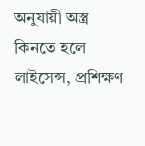অনুযায়ী অস্ত্র কিনতে হলে লাইসেন্স, প্রশিক্ষণ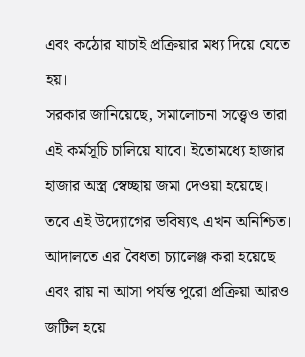এবং কঠোর যাচাই প্রক্রিয়ার মধ্য দিয়ে যেতে হয়।
সরকার জানিয়েছে, সমালোচনা সত্ত্বেও তারা এই কর্মসূচি চালিয়ে যাবে। ইতোমধ্যে হাজার হাজার অস্ত্র স্বেচ্ছায় জমা দেওয়া হয়েছে।
তবে এই উদ্যোগের ভবিষ্যৎ এখন অনিশ্চিত। আদালতে এর বৈধতা চ্যালেঞ্জ করা হয়েছে এবং রায় না আসা পর্যন্ত পুরো প্রক্রিয়া আরও জটিল হয়ে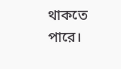থাকতে পারে।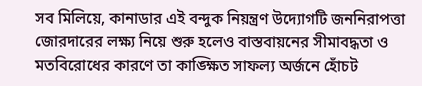সব মিলিয়ে, কানাডার এই বন্দুক নিয়ন্ত্রণ উদ্যোগটি জননিরাপত্তা জোরদারের লক্ষ্য নিয়ে শুরু হলেও বাস্তবায়নের সীমাবদ্ধতা ও মতবিরোধের কারণে তা কাঙ্ক্ষিত সাফল্য অর্জনে হোঁচট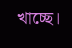খাচ্ছে।